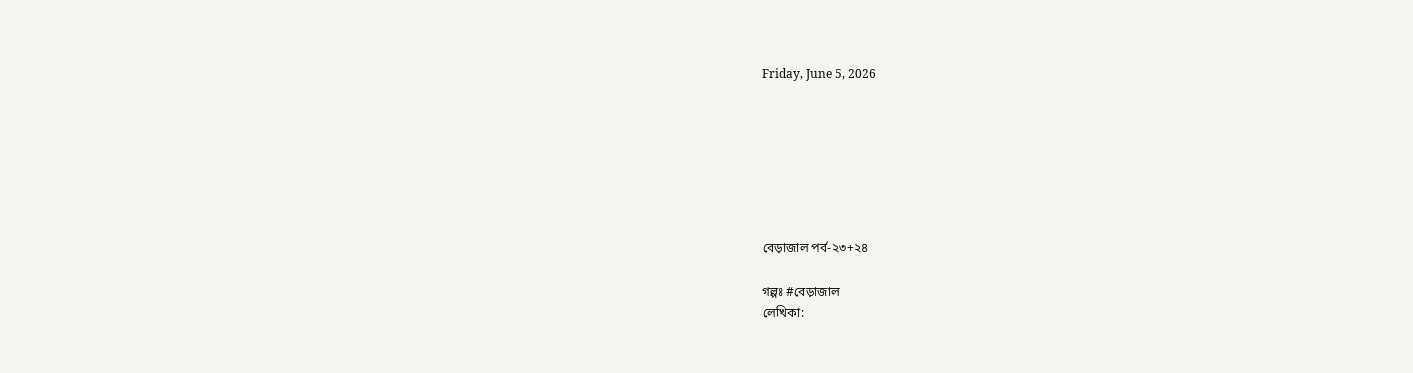Friday, June 5, 2026







বেড়াজাল পর্ব-২৩+২৪

গল্পঃ #বেড়াজাল
লেখিকা: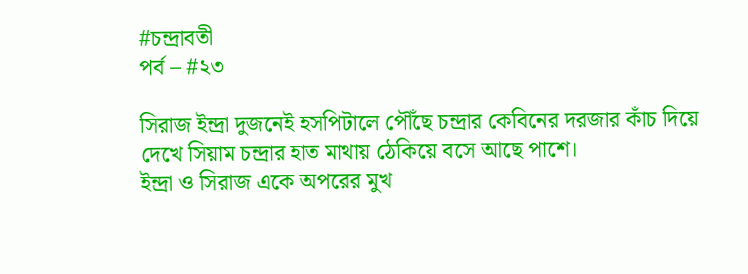#চন্দ্রাবতী
পর্ব – #২৩

সিরাজ ইন্দ্রা দুজনেই হসপিটালে পৌঁছে চন্দ্রার কেবিনের দরজার কাঁচ দিয়ে দেখে সিয়াম চন্দ্রার হাত মাথায় ঠেকিয়ে বসে আছে পাশে।
ইন্দ্রা ও সিরাজ একে অপরের মুখ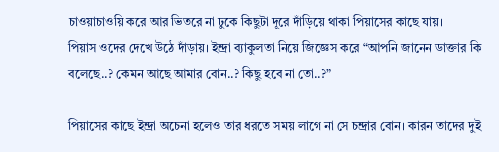চাওয়াচাওয়ি করে আর ভিতরে না ঢুকে কিছুটা দূরে দাঁড়িয়ে থাকা পিয়াসের কাছে যায়।
পিয়াস ওদের দেখে উঠে দাঁড়ায়। ইন্দ্রা ব্যাকুলতা নিয়ে জিজ্ঞেস করে “আপনি জানেন ডাক্তার কি বলেছে..? কেমন আছে আমার বোন..? কিছু হবে না তো..?”

পিয়াসের কাছে ইন্দ্রা অচেনা হলেও তার ধরতে সময় লাগে না সে চন্দ্রার বোন। কারন তাদের দুই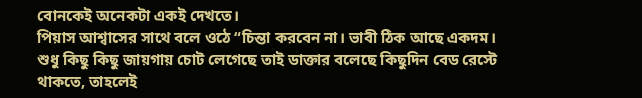বোনকেই অনেকটা একই দেখতে।
পিয়াস আশ্বাসের সাথে বলে ওঠে “চিন্তা করবেন না। ভাবী ঠিক আছে একদম। শুধু কিছু কিছু জায়গায় চোট লেগেছে তাই ডাক্তার বলেছে কিছুদিন বেড রেস্টে থাকতে, তাহলেই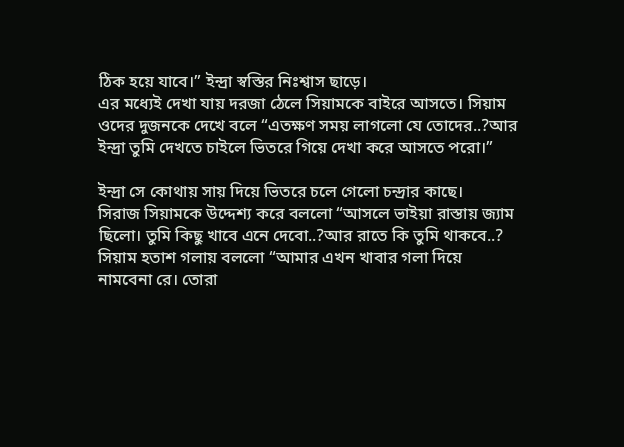ঠিক হয়ে যাবে।” ইন্দ্রা স্বস্তির নিঃশ্বাস ছাড়ে।
এর মধ্যেই দেখা যায় দরজা ঠেলে সিয়ামকে বাইরে আসতে। সিয়াম ওদের দুজনকে দেখে বলে “এতক্ষণ সময় লাগলো যে তোদের..?আর ইন্দ্রা তুমি দেখতে চাইলে ভিতরে গিয়ে দেখা করে আসতে পরো।”

ইন্দ্রা সে কোথায় সায় দিয়ে ভিতরে চলে গেলো চন্দ্রার কাছে।
সিরাজ সিয়ামকে উদ্দেশ্য করে বললো “আসলে ভাইয়া রাস্তায় জ্যাম ছিলো। তুমি কিছু খাবে এনে দেবো..?আর রাতে কি তুমি থাকবে..?
সিয়াম হতাশ গলায় বললো “আমার এখন খাবার গলা দিয়ে নামবেনা রে। তোরা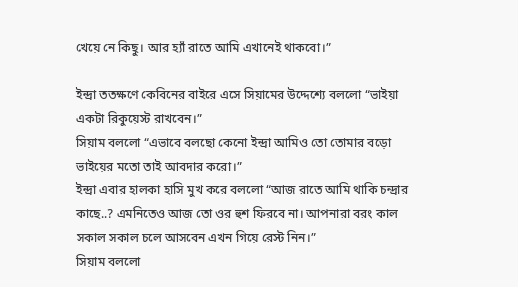খেয়ে নে কিছু। আর হ্যাঁ রাতে আমি এখানেই থাকবো।”

ইন্দ্রা ততক্ষণে কেবিনের বাইরে এসে সিয়ামের উদ্দেশ্যে বললো “ভাইয়া একটা রিকুয়েস্ট রাখবেন।”
সিয়াম বললো “এভাবে বলছো কেনো ইন্দ্রা আমিও তো তোমার বড়ো ভাইয়ের মতো তাই আবদার করো।”
ইন্দ্রা এবার হালকা হাসি মুখ করে বললো “আজ রাতে আমি থাকি চন্দ্রার কাছে..? এমনিতেও আজ তো ওর হুশ ফিরবে না। আপনারা বরং কাল সকাল সকাল চলে আসবেন এখন গিয়ে রেস্ট নিন।”
সিয়াম বললো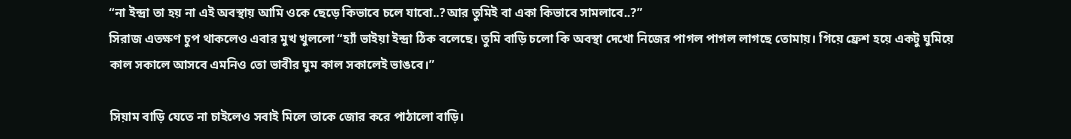“না ইন্দ্রা তা হয় না এই অবস্থায় আমি ওকে ছেড়ে কিভাবে চলে যাবো..?আর তুমিই বা একা কিভাবে সামলাবে..?”
সিরাজ এতক্ষণ চুপ থাকলেও এবার মুখ খুললো “হ্যাঁ ভাইয়া ইন্দ্রা ঠিক বলেছে। তুমি বাড়ি চলো কি অবস্থা দেখো নিজের পাগল পাগল লাগছে তোমায়। গিয়ে ফ্রেশ হয়ে একটু ঘুমিয়ে কাল সকালে আসবে এমনিও তো ভাবীর ঘুম কাল সকালেই ভাঙবে।”

সিয়াম বাড়ি যেতে না চাইলেও সবাই মিলে তাকে জোর করে পাঠালো বাড়ি।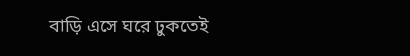বাড়ি এসে ঘরে ঢুকতেই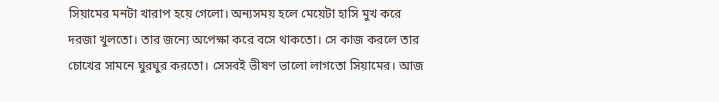সিয়ামের মনটা খারাপ হয়ে গেলো। অন্যসময় হলে মেয়েটা হাসি মুখ করে দরজা খুলতো। তার জন্যে অপেক্ষা করে বসে থাকতো। সে কাজ করলে তার চোখের সামনে ঘুরঘুর করতো। সেসবই ভীষণ ভালো লাগতো সিয়ামের। আজ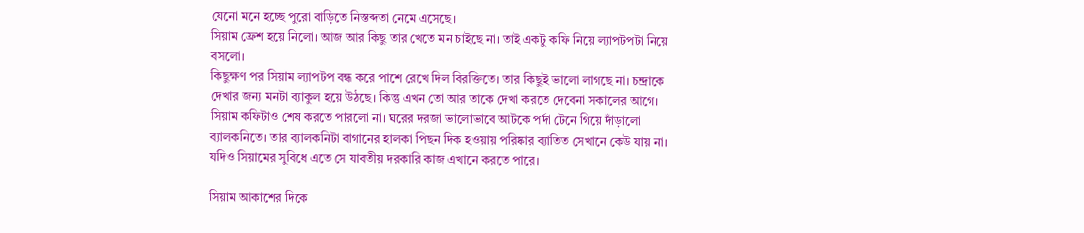যেনো মনে হচ্ছে পুরো বাড়িতে নিস্তব্দতা নেমে এসেছে।
সিয়াম ফ্রেশ হয়ে নিলো। আজ আর কিছু তার খেতে মন চাইছে না। তাই একটু কফি নিয়ে ল্যাপটপটা নিয়ে বসলো।
কিছুক্ষণ পর সিয়াম ল্যাপটপ বন্ধ করে পাশে রেখে দিল বিরক্তিতে। তার কিছুই ভালো লাগছে না। চন্দ্রাকে দেখার জন্য মনটা ব্যাকুল হয়ে উঠছে। কিন্তু এখন তো আর তাকে দেখা করতে দেবেনা সকালের আগে। সিয়াম কফিটাও শেষ করতে পারলো না। ঘরের দরজা ভালোভাবে আটকে পর্দা টেনে গিয়ে দাঁড়ালো ব্যালকনিতে। তার ব্যালকনিটা বাগানের হালকা পিছন দিক হওয়ায় পরিষ্কার ব্যাতিত সেখানে কেউ যায় না। যদিও সিয়ামের সুবিধে এতে সে যাবতীয় দরকারি কাজ এখানে করতে পারে।

সিয়াম আকাশের দিকে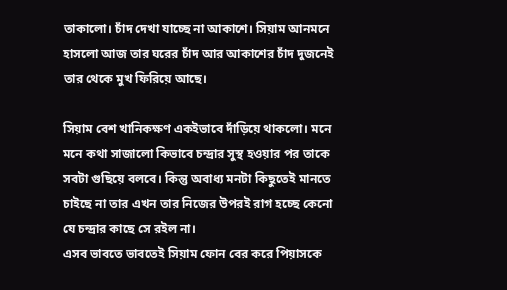তাকালো। চাঁদ দেখা যাচ্ছে না আকাশে। সিয়াম আনমনে হাসলো আজ তার ঘরের চাঁদ আর আকাশের চাঁদ দুজনেই তার থেকে মুখ ফিরিয়ে আছে।

সিয়াম বেশ খানিকক্ষণ একইভাবে দাঁড়িয়ে থাকলো। মনে মনে কথা সাজালো কিভাবে চন্দ্রার সুস্থ হওয়ার পর তাকে সবটা গুছিয়ে বলবে। কিন্তু অবাধ্য মনটা কিছুতেই মানতে চাইছে না তার এখন তার নিজের উপরই রাগ হচ্ছে কেনো যে চন্দ্রার কাছে সে রইল না।
এসব ভাবতে ভাবতেই সিয়াম ফোন বের করে পিয়াসকে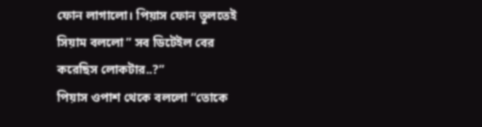ফোন লাগালো। পিয়াস ফোন তুলতেই সিয়াম বললো ” সব ডিটেইল বের করেছিস লোকটার..?”
পিয়াস ওপাশ থেকে বললো “তোকে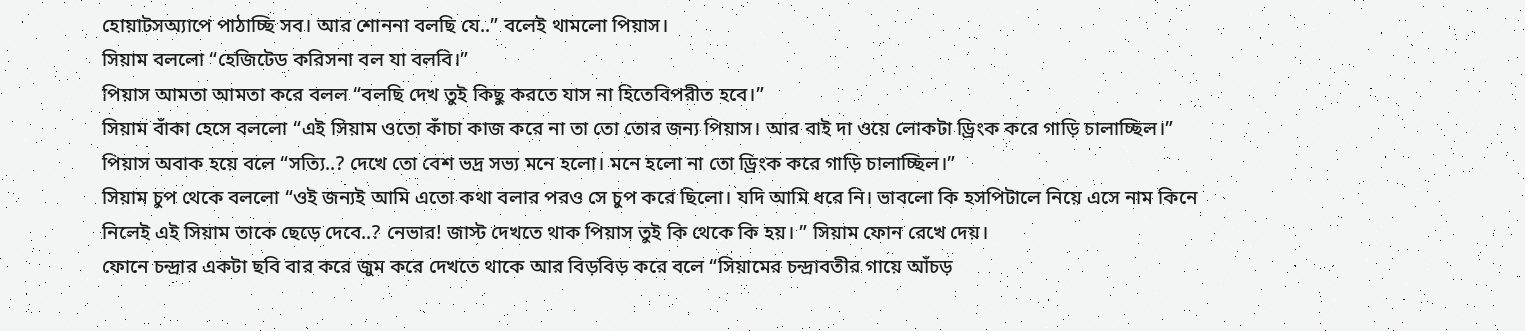হোয়াটসঅ্যাপে পাঠাচ্ছি সব। আর শোননা বলছি যে..” বলেই থামলো পিয়াস।
সিয়াম বললো “হেজিটেড করিসনা বল যা বলবি।”
পিয়াস আমতা আমতা করে বলল “বলছি দেখ তুই কিছু করতে যাস না হিতেবিপরীত হবে।”
সিয়াম বাঁকা হেসে বললো “এই সিয়াম ওতো কাঁচা কাজ করে না তা তো তোর জন্য পিয়াস। আর বাই দা ওয়ে লোকটা ড্রিংক করে গাড়ি চালাচ্ছিল।”
পিয়াস অবাক হয়ে বলে “সত্যি..? দেখে তো বেশ ভদ্র সভ্য মনে হলো। মনে হলো না তো ড্রিংক করে গাড়ি চালাচ্ছিল।”
সিয়াম চুপ থেকে বললো “ওই জন্যই আমি এতো কথা বলার পরও সে চুপ করে ছিলো। যদি আমি ধরে নি। ভাবলো কি হসপিটালে নিয়ে এসে নাম কিনে নিলেই এই সিয়াম তাকে ছেড়ে দেবে..? নেভার! জাস্ট দেখতে থাক পিয়াস তুই কি থেকে কি হয়। ” সিয়াম ফোন রেখে দেয়।
ফোনে চন্দ্রার একটা ছবি বার করে জুম করে দেখতে থাকে আর বিড়বিড় করে বলে “সিয়ামের চন্দ্রাবতীর গায়ে আঁচড়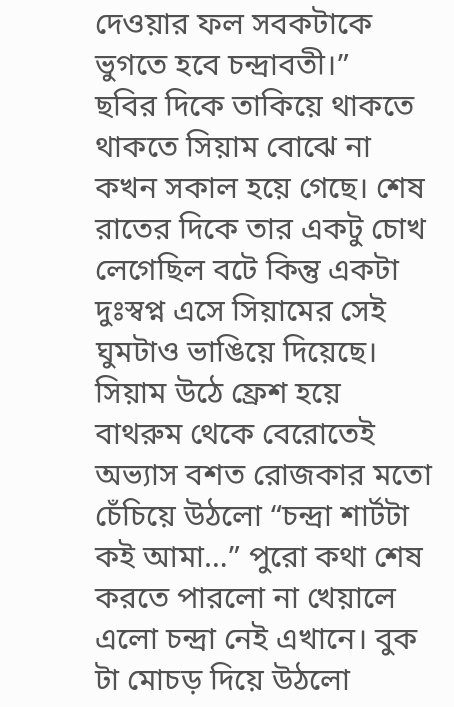দেওয়ার ফল সবকটাকে ভুগতে হবে চন্দ্রাবতী।”
ছবির দিকে তাকিয়ে থাকতে থাকতে সিয়াম বোঝে না কখন সকাল হয়ে গেছে। শেষ রাতের দিকে তার একটু চোখ লেগেছিল বটে কিন্তু একটা দুঃস্বপ্ন এসে সিয়ামের সেই ঘুমটাও ভাঙিয়ে দিয়েছে।
সিয়াম উঠে ফ্রেশ হয়ে বাথরুম থেকে বেরোতেই অভ্যাস বশত রোজকার মতো চেঁচিয়ে উঠলো “চন্দ্রা শার্টটা কই আমা…” পুরো কথা শেষ করতে পারলো না খেয়ালে এলো চন্দ্রা নেই এখানে। বুক টা মোচড় দিয়ে উঠলো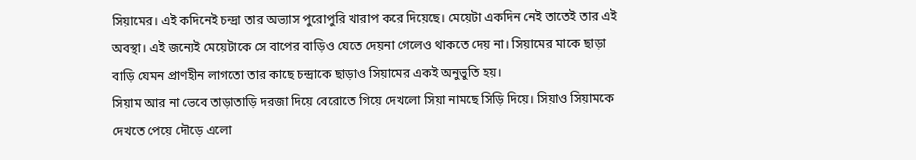সিয়ামের। এই কদিনেই চন্দ্রা তার অভ্যাস পুরোপুরি খারাপ করে দিয়েছে। মেয়েটা একদিন নেই তাতেই তার এই অবস্থা। এই জন্যেই মেয়েটাকে সে বাপের বাড়িও যেতে দেয়না গেলেও থাকতে দেয় না। সিয়ামের মাকে ছাড়া বাড়ি যেমন প্রাণহীন লাগতো তার কাছে চন্দ্রাকে ছাড়াও সিয়ামের একই অনুভুতি হয়।
সিয়াম আর না ভেবে তাড়াতাড়ি দরজা দিয়ে বেরোতে গিয়ে দেখলো সিয়া নামছে সিড়ি দিয়ে। সিয়াও সিয়ামকে দেখতে পেয়ে দৌড়ে এলো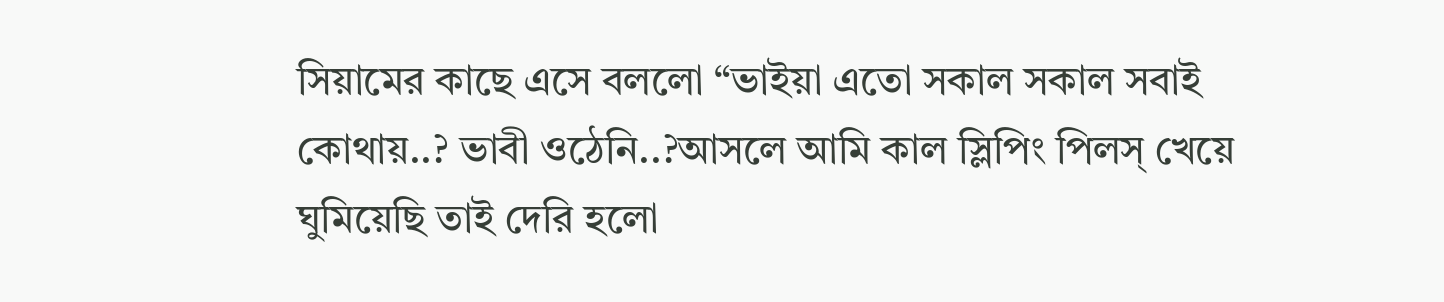সিয়ামের কাছে এসে বললো “ভাইয়া এতো সকাল সকাল সবাই কোথায়..? ভাবী ওঠেনি..?আসলে আমি কাল স্লিপিং পিলস্ খেয়ে ঘুমিয়েছি তাই দেরি হলো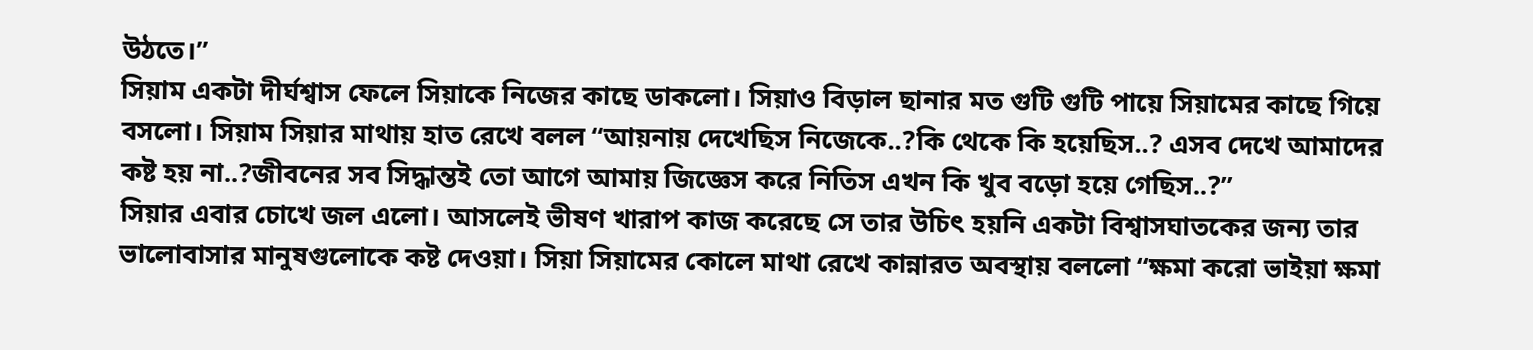উঠতে।”
সিয়াম একটা দীর্ঘশ্বাস ফেলে সিয়াকে নিজের কাছে ডাকলো। সিয়াও বিড়াল ছানার মত গুটি গুটি পায়ে সিয়ামের কাছে গিয়ে বসলো। সিয়াম সিয়ার মাথায় হাত রেখে বলল “আয়নায় দেখেছিস নিজেকে..?কি থেকে কি হয়েছিস..? এসব দেখে আমাদের কষ্ট হয় না..?জীবনের সব সিদ্ধান্তই তো আগে আমায় জিজ্ঞেস করে নিতিস এখন কি খুব বড়ো হয়ে গেছিস..?”
সিয়ার এবার চোখে জল এলো। আসলেই ভীষণ খারাপ কাজ করেছে সে তার উচিৎ হয়নি একটা বিশ্বাসঘাতকের জন্য তার ভালোবাসার মানুষগুলোকে কষ্ট দেওয়া। সিয়া সিয়ামের কোলে মাথা রেখে কান্নারত অবস্থায় বললো “ক্ষমা করো ভাইয়া ক্ষমা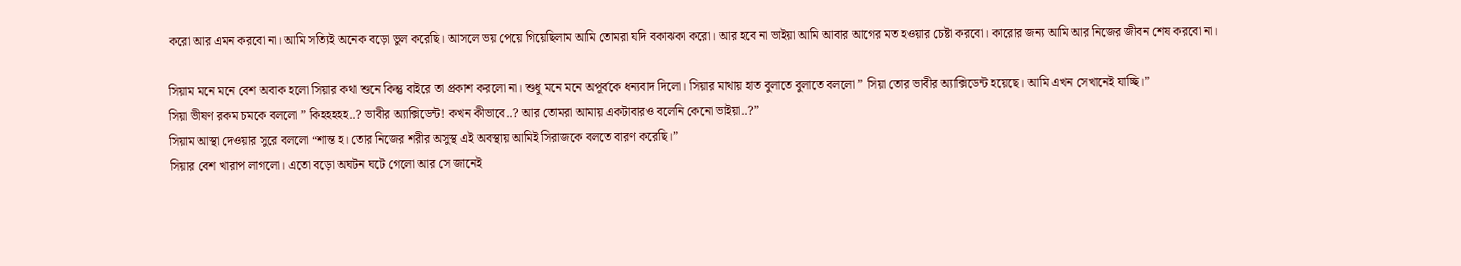করো আর এমন করবো না। আমি সত্যিই অনেক বড়ো ভুল করেছি। আসলে ভয় পেয়ে গিয়েছিলাম আমি তোমরা যদি বকাঝকা করো। আর হবে না ভাইয়া আমি আবার আগের মত হওয়ার চেষ্টা করবো। কারোর জন্য আমি আর নিজের জীবন শেষ করবো না।

সিয়াম মনে মনে বেশ অবাক হলো সিয়ার কথা শুনে কিন্তু বাইরে তা প্রকাশ করলো না। শুধু মনে মনে অপূর্বকে ধন্যবাদ দিলো। সিয়ার মাথায় হাত বুলাতে বুলাতে বললো ” সিয়া তোর ভাবীর অ্যাক্সিডেন্ট হয়েছে। আমি এখন সেখানেই যাচ্ছি।”
সিয়া ভীষণ রকম চমকে বললো ” কিহহহহহ..? ভাবীর অ্যাক্সিডেন্ট! কখন কীভাবে..? আর তোমরা আমায় একটাবারও বলেনি কেনো ভাইয়া..?”
সিয়াম আস্থা দেওয়ার সুরে বললো “শান্ত হ। তোর নিজের শরীর অসুস্থ এই অবস্থায় আমিই সিরাজকে বলতে বারণ করেছি।”
সিয়ার বেশ খারাপ লাগলো। এতো বড়ো অঘটন ঘটে গেলো আর সে জানেই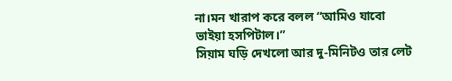না।মন খারাপ করে বলল “আমিও যাবো ভাইয়া হসপিটাল।”
সিয়াম ঘড়ি দেখলো আর দু-মিনিটও তার লেট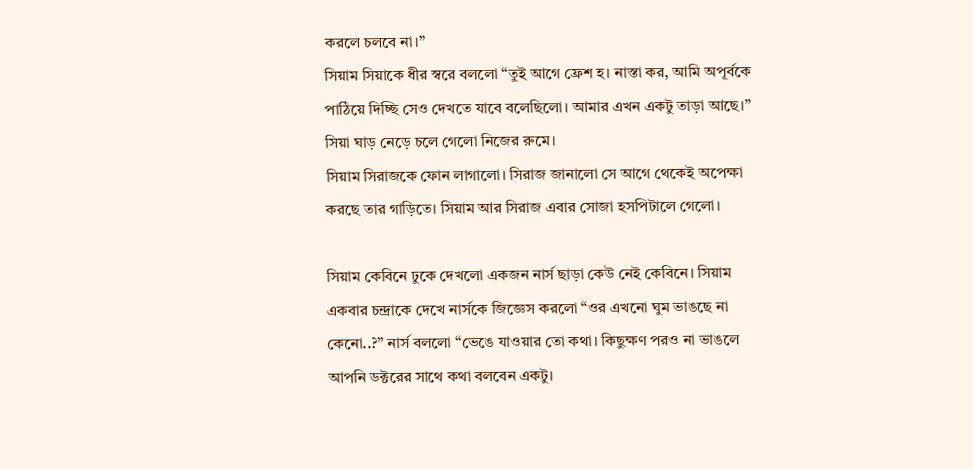করলে চলবে না।”
সিয়াম সিয়াকে ধীর স্বরে বললো “তুই আগে ফ্রেশ হ। নাস্তা কর, আমি অপূর্বকে পাঠিয়ে দিচ্ছি সেও দেখতে যাবে বলেছিলো। আমার এখন একটু তাড়া আছে।”
সিয়া ঘাড় নেড়ে চলে গেলো নিজের রুমে।
সিয়াম সিরাজকে ফোন লাগালো। সিরাজ জানালো সে আগে থেকেই অপেক্ষা করছে তার গাড়িতে। সিয়াম আর সিরাজ এবার সোজা হসপিটালে গেলো।

সিয়াম কেবিনে ঢুকে দেখলো একজন নার্স ছাড়া কেউ নেই কেবিনে। সিয়াম একবার চন্দ্রাকে দেখে নার্সকে জিজ্ঞেস করলো “ওর এখনো ঘুম ভাঙছে না কেনো..?” নার্স বললো “ভেঙে যাওয়ার তো কথা। কিছুক্ষণ পরও না ভাঙলে আপনি ডক্টরের সাথে কথা বলবেন একটু।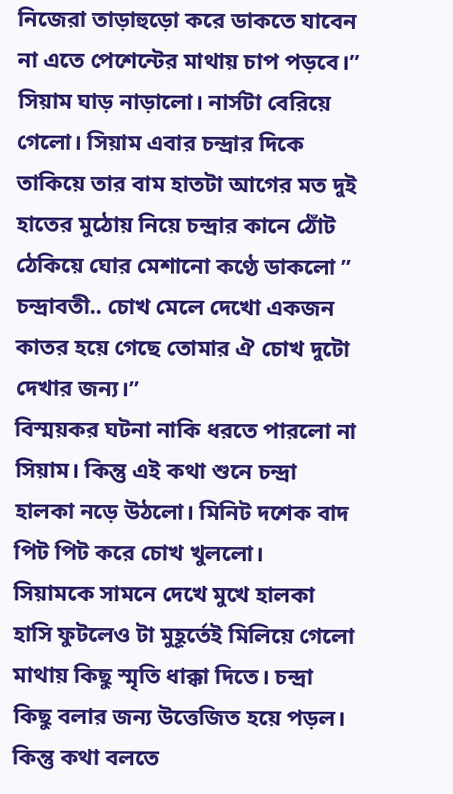নিজেরা তাড়াহুড়ো করে ডাকতে যাবেন না এতে পেশেন্টের মাথায় চাপ পড়বে।”
সিয়াম ঘাড় নাড়ালো। নার্সটা বেরিয়ে গেলো। সিয়াম এবার চন্দ্রার দিকে তাকিয়ে তার বাম হাতটা আগের মত দুই হাতের মুঠোয় নিয়ে চন্দ্রার কানে ঠোঁট ঠেকিয়ে ঘোর মেশানো কণ্ঠে ডাকলো ” চন্দ্রাবতী.. চোখ মেলে দেখো একজন কাতর হয়ে গেছে তোমার ঐ চোখ দুটো দেখার জন্য।”
বিস্ময়কর ঘটনা নাকি ধরতে পারলো না সিয়াম। কিন্তু এই কথা শুনে চন্দ্রা হালকা নড়ে উঠলো। মিনিট দশেক বাদ পিট পিট করে চোখ খুললো।
সিয়ামকে সামনে দেখে মুখে হালকা হাসি ফুটলেও টা মুহূর্তেই মিলিয়ে গেলো মাথায় কিছু স্মৃতি ধাক্কা দিতে। চন্দ্রা কিছু বলার জন্য উত্তেজিত হয়ে পড়ল। কিন্তু কথা বলতে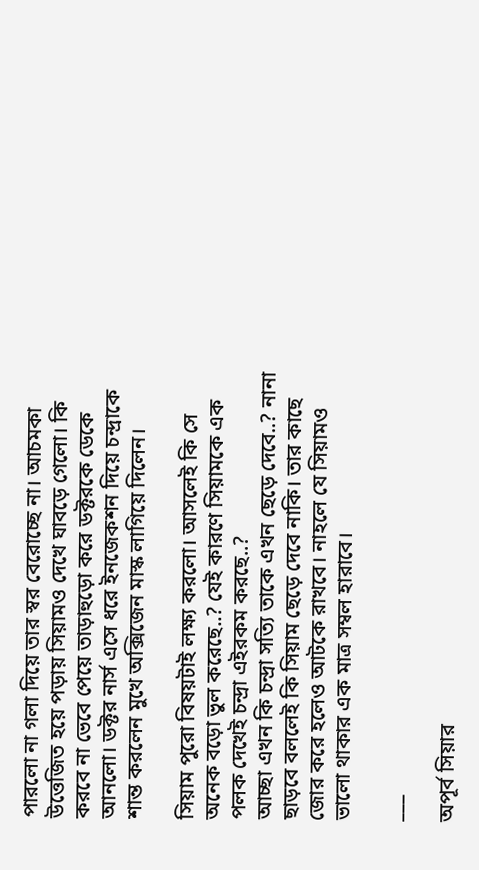পারলো না গলা দিয়ে তার স্বর বেরোচ্ছে না। আচমকা উত্তেজিত হয়ে পড়ায় সিয়ামও দেখে ঘাবড়ে গেলো। কি করবে না ভেবে পেয়ে তাড়াহুড়ো করে ডক্টরকে ডেকে আনলো। ডক্টর নার্স এসে ধরে ইনজেকশন দিয়ে চন্দ্রাকে শান্ত করলেন মুখে অক্সিজেন মাস্ক লাগিয়ে দিলেন।

সিয়াম পুরো বিষয়টাই লক্ষ্য করলো। আসলেই কি সে অনেক বড়ো ভুল করেছে..? যেই কারণে সিয়ামকে এক পলক দেখেই চন্দ্রা এইরকম করছে..?
আচ্ছা এখন কি চন্দ্রা সত্যি তাকে এখন ছেড়ে দেবে..? নানা ছাড়বে বললেই কি সিয়াম ছেড়ে দেবে নাকি। তার কাছে জোর করে হলেও আটকে রাখবে। নাহলে যে সিয়ামও ভালো থাকার এক মাত্র সম্বল হারাবে।

___

অপূর্ব সিয়ার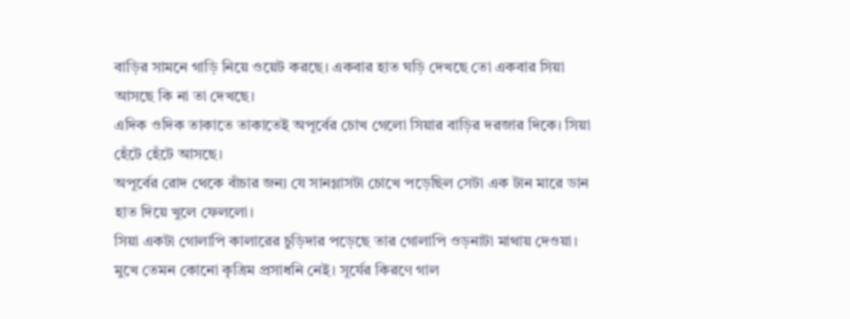বাড়ির সামনে গাড়ি নিয়ে ওয়েট করছে। একবার হাত ঘড়ি দেখছে তো একবার সিয়া আসছে কি না তা দেখছে।
এদিক ওদিক তাকাতে তাকাতেই অপূর্বের চোখ গেলো সিয়ার বাড়ির দরজার দিকে। সিয়া হেঁটে হেঁটে আসছে।
অপূর্বের রোদ থেকে বাঁচার জন্য যে সানগ্লাসটা চোখে পড়েছিল সেটা এক টান মারে ডান হাত দিয়ে খুলে ফেললো।
সিয়া একটা গোলাপি কালারের চুড়িদার পড়েছে তার গোলাপি ওড়নাটা মাথায় দেওয়া। মুখে তেমন কোনো কৃত্রিম প্রসাধনি নেই। সূর্যের কিরণে গাল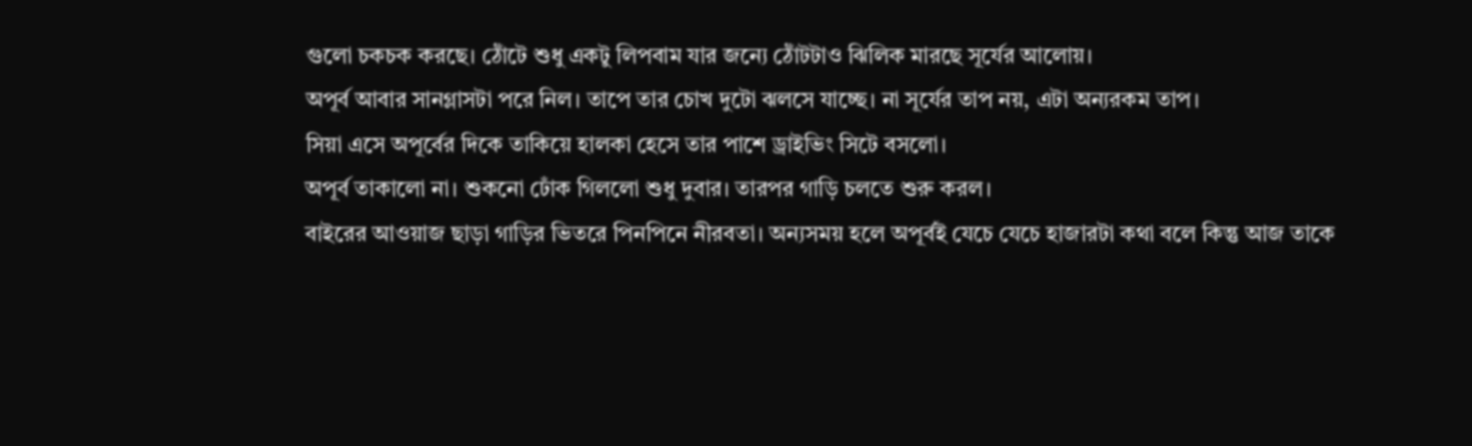গুলো চকচক করছে। ঠোঁটে শুধু একটু লিপবাম যার জন্যে ঠোঁটটাও ঝিলিক মারছে সূর্যের আলোয়।
অপূর্ব আবার সানগ্লাসটা পরে নিল। তাপে তার চোখ দুটো ঝলসে যাচ্ছে। না সূর্যের তাপ নয়, এটা অন্যরকম তাপ।
সিয়া এসে অপূর্বের দিকে তাকিয়ে হালকা হেসে তার পাশে ড্রাইভিং সিটে বসলো।
অপূর্ব তাকালো না। শুকনো ঢোঁক গিললো শুধু দুবার। তারপর গাড়ি চলতে শুরু করল।
বাইরের আওয়াজ ছাড়া গাড়ির ভিতরে পিনপিনে নীরবতা। অন্যসময় হলে অপূর্বই যেচে যেচে হাজারটা কথা বলে কিন্তু আজ তাকে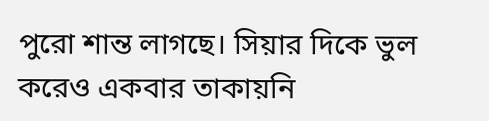পুরো শান্ত লাগছে। সিয়ার দিকে ভুল করেও একবার তাকায়নি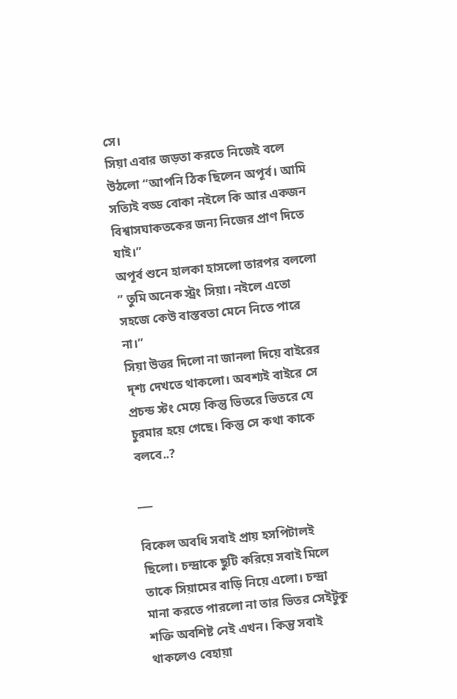সে।
সিয়া এবার জড়তা করতে নিজেই বলে উঠলো “আপনি ঠিক ছিলেন অপূর্ব। আমি সত্যিই বড্ড বোকা নইলে কি আর একজন বিশ্বাসঘাকতকের জন্য নিজের প্রাণ দিতে যাই।”
অপূর্ব শুনে হালকা হাসলো তারপর বললো ” তুমি অনেক স্ট্রং সিয়া। নইলে এতো সহজে কেউ বাস্তবতা মেনে নিতে পারে না।”
সিয়া উত্তর দিলো না জানলা দিয়ে বাইরের দৃশ্য দেখতে থাকলো। অবশ্যই বাইরে সে প্রচন্ড স্টং মেয়ে কিন্তু ভিতরে ভিতরে যে চুরমার হয়ে গেছে। কিন্তু সে কথা কাকে বলবে..?

___

বিকেল অবধি সবাই প্রায় হসপিটালই ছিলো। চন্দ্রাকে ছুটি করিয়ে সবাই মিলে তাকে সিয়ামের বাড়ি নিয়ে এলো। চন্দ্রা মানা করতে পারলো না তার ভিতর সেইটুকু শক্তি অবশিষ্ট নেই এখন। কিন্তু সবাই থাকলেও বেহায়া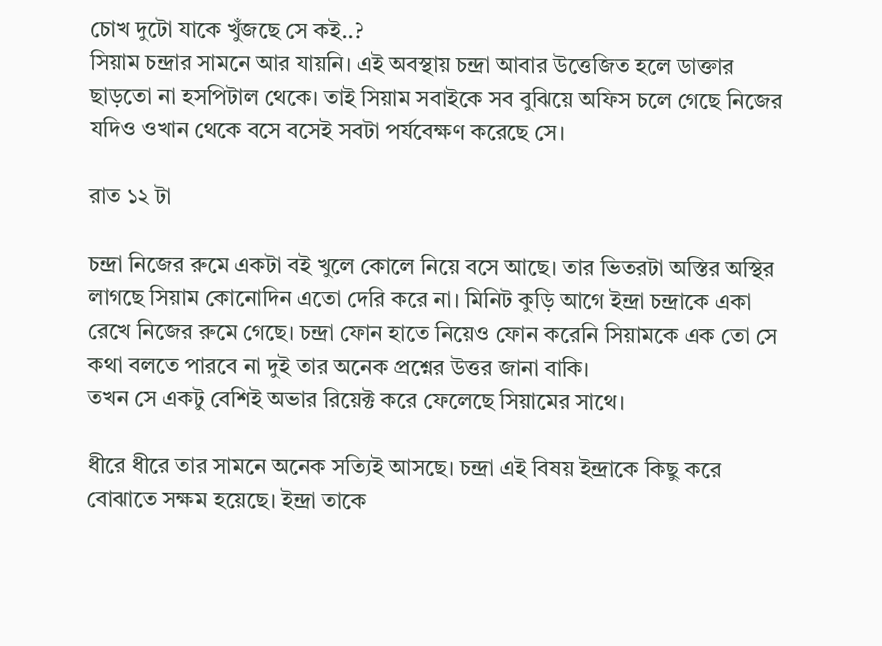চোখ দুটো যাকে খুঁজছে সে কই..?
সিয়াম চন্দ্রার সামনে আর যায়নি। এই অবস্থায় চন্দ্রা আবার উত্তেজিত হলে ডাক্তার ছাড়তো না হসপিটাল থেকে। তাই সিয়াম সবাইকে সব বুঝিয়ে অফিস চলে গেছে নিজের যদিও ওখান থেকে বসে বসেই সবটা পর্যবেক্ষণ করেছে সে।

রাত ১২ টা

চন্দ্রা নিজের রুমে একটা বই খুলে কোলে নিয়ে বসে আছে। তার ভিতরটা অস্তির অস্থির লাগছে সিয়াম কোনোদিন এতো দেরি করে না। মিনিট কুড়ি আগে ইন্দ্রা চন্দ্রাকে একা রেখে নিজের রুমে গেছে। চন্দ্রা ফোন হাতে নিয়েও ফোন করেনি সিয়ামকে এক তো সে কথা বলতে পারবে না দুই তার অনেক প্রশ্নের উত্তর জানা বাকি।
তখন সে একটু বেশিই অভার রিয়েক্ট করে ফেলেছে সিয়ামের সাথে।

ধীরে ধীরে তার সামনে অনেক সত্যিই আসছে। চন্দ্রা এই বিষয় ইন্দ্রাকে কিছু করে বোঝাতে সক্ষম হয়েছে। ইন্দ্রা তাকে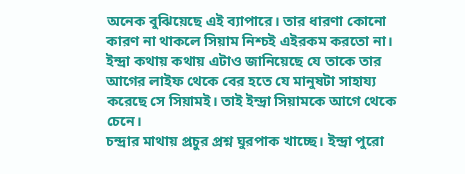অনেক বুঝিয়েছে এই ব্যাপারে। তার ধারণা কোনো কারণ না থাকলে সিয়াম নিশ্চই এইরকম করতো না। ইন্দ্রা কথায় কথায় এটাও জানিয়েছে যে তাকে তার আগের লাইফ থেকে বের হতে যে মানুষটা সাহায্য করেছে সে সিয়ামই। তাই ইন্দ্রা সিয়ামকে আগে থেকে চেনে।
চন্দ্রার মাথায় প্রচুর প্রশ্ন ঘুরপাক খাচ্ছে। ইন্দ্রা পুরো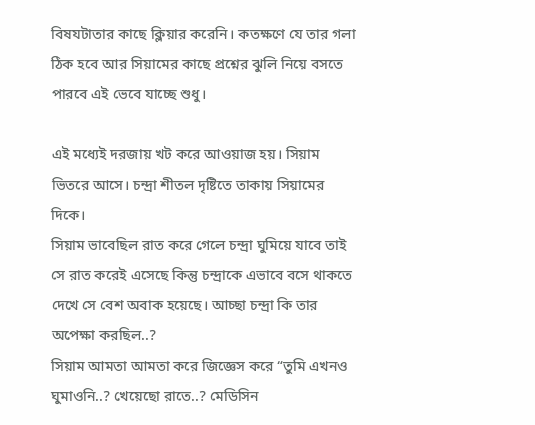বিষযটাতার কাছে ক্লিয়ার করেনি। কতক্ষণে যে তার গলা ঠিক হবে আর সিয়ামের কাছে প্রশ্নের ঝুলি নিয়ে বসতে পারবে এই ভেবে যাচ্ছে শুধু।

এই মধ্যেই দরজায় খট করে আওয়াজ হয়। সিয়াম ভিতরে আসে। চন্দ্রা শীতল দৃষ্টিতে তাকায় সিয়ামের দিকে।
সিয়াম ভাবেছিল রাত করে গেলে চন্দ্রা ঘুমিয়ে যাবে তাই সে রাত করেই এসেছে কিন্তু চন্দ্রাকে এভাবে বসে থাকতে দেখে সে বেশ অবাক হয়েছে। আচ্ছা চন্দ্রা কি তার অপেক্ষা করছিল..?
সিয়াম আমতা আমতা করে জিজ্ঞেস করে “তুমি এখনও ঘুমাওনি..? খেয়েছো রাতে..? মেডিসিন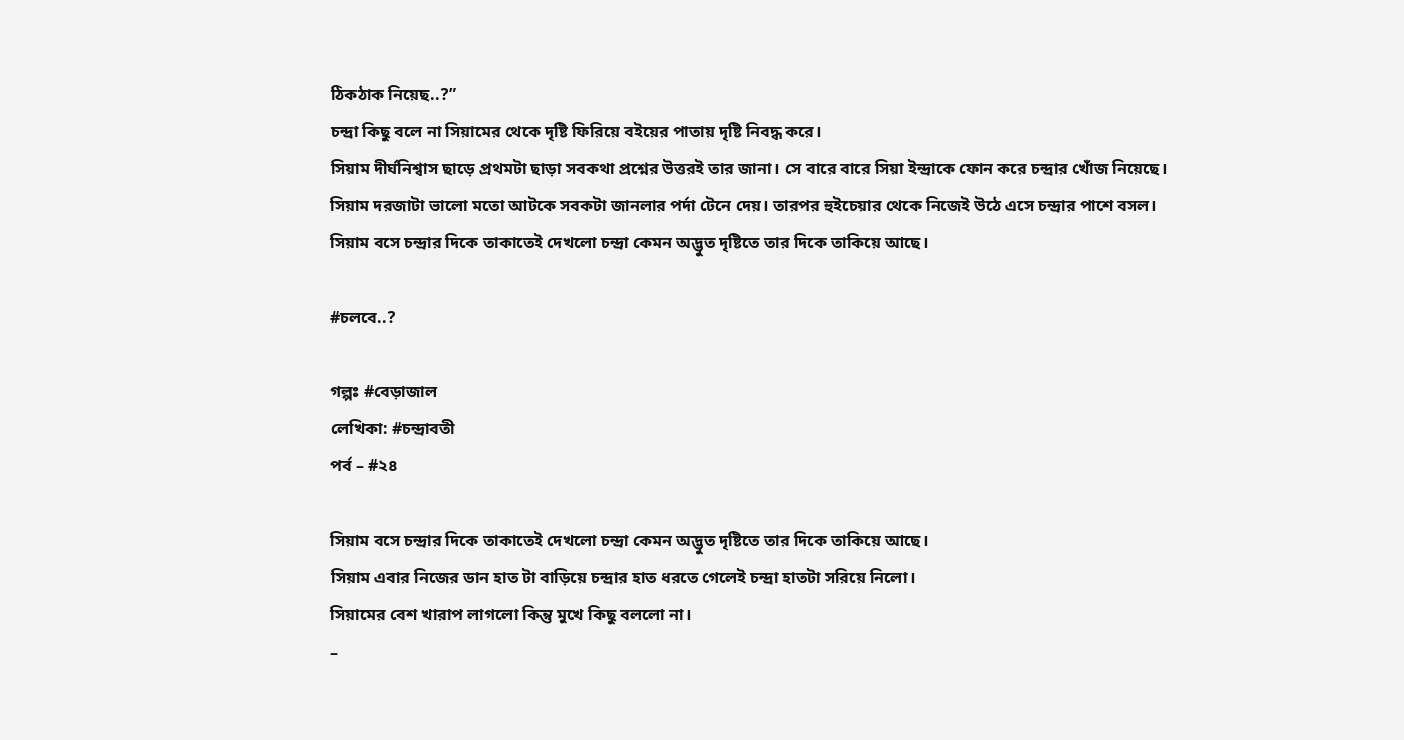ঠিকঠাক নিয়েছ..?”
চন্দ্রা কিছু বলে না সিয়ামের থেকে দৃষ্টি ফিরিয়ে বইয়ের পাতায় দৃষ্টি নিবদ্ধ করে।
সিয়াম দীর্ঘনিশ্বাস ছাড়ে প্রথমটা ছাড়া সবকথা প্রশ্নের উত্তরই তার জানা। সে বারে বারে সিয়া ইন্দ্রাকে ফোন করে চন্দ্রার খোঁজ নিয়েছে।
সিয়াম দরজাটা ভালো মতো আটকে সবকটা জানলার পর্দা টেনে দেয়। তারপর হুইচেয়ার থেকে নিজেই উঠে এসে চন্দ্রার পাশে বসল।
সিয়াম বসে চন্দ্রার দিকে তাকাতেই দেখলো চন্দ্রা কেমন অদ্ভুত দৃষ্টিতে তার দিকে তাকিয়ে আছে।

#চলবে..?

গল্পঃ #বেড়াজাল
লেখিকা: #চন্দ্রাবতী
পর্ব – #২৪

সিয়াম বসে চন্দ্রার দিকে তাকাতেই দেখলো চন্দ্রা কেমন অদ্ভুত দৃষ্টিতে তার দিকে তাকিয়ে আছে।
সিয়াম এবার নিজের ডান হাত টা বাড়িয়ে চন্দ্রার হাত ধরতে গেলেই চন্দ্রা হাতটা সরিয়ে নিলো।
সিয়ামের বেশ খারাপ লাগলো কিন্তু মুখে কিছু বললো না।
–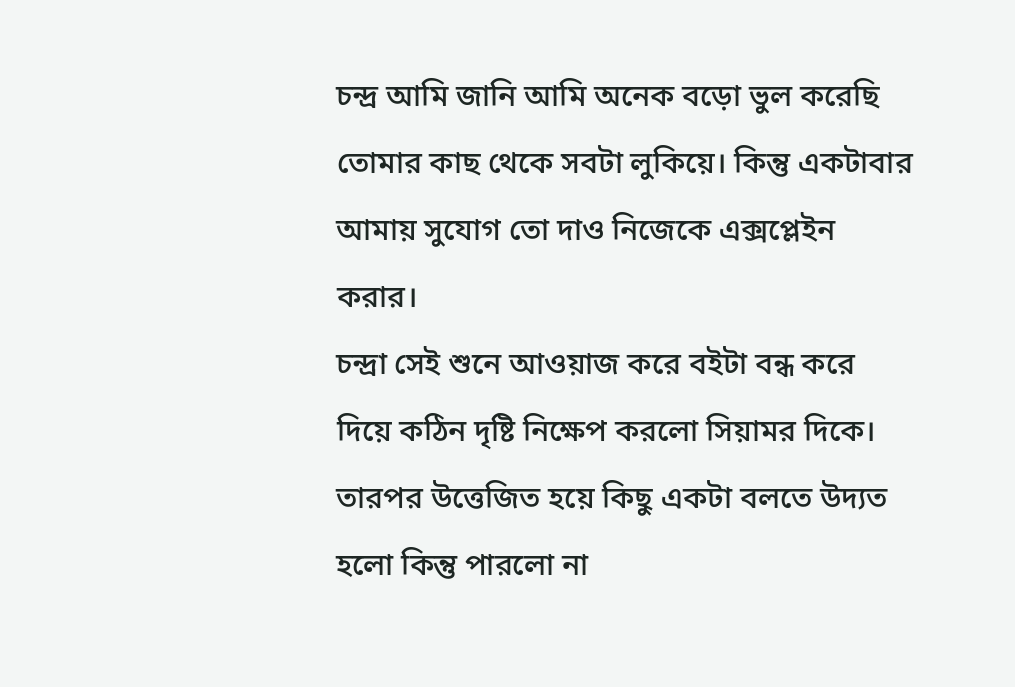চন্দ্র আমি জানি আমি অনেক বড়ো ভুল করেছি তোমার কাছ থেকে সবটা লুকিয়ে। কিন্তু একটাবার আমায় সুযোগ তো দাও নিজেকে এক্সপ্লেইন করার।
চন্দ্রা সেই শুনে আওয়াজ করে বইটা বন্ধ করে দিয়ে কঠিন দৃষ্টি নিক্ষেপ করলো সিয়ামর দিকে। তারপর উত্তেজিত হয়ে কিছু একটা বলতে উদ্যত হলো কিন্তু পারলো না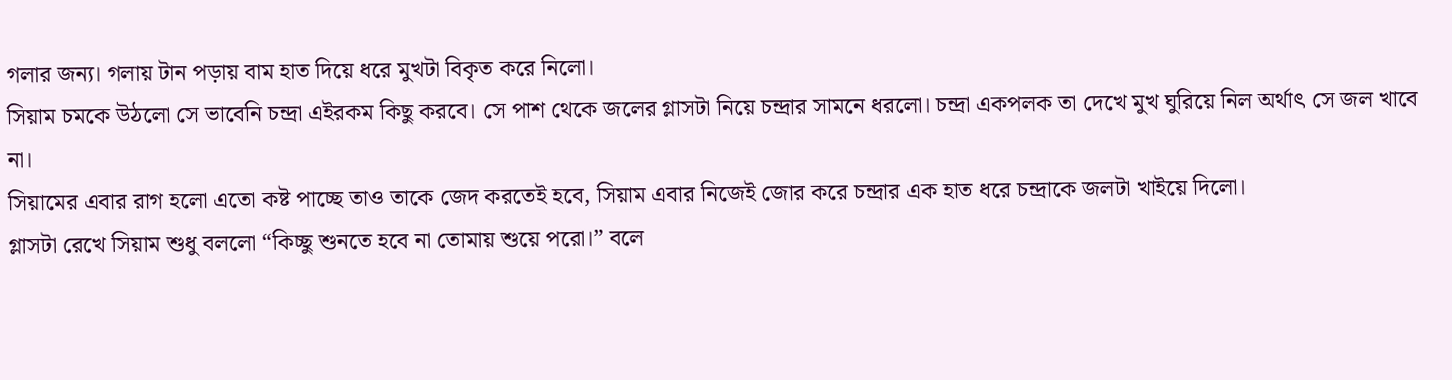গলার জন্য। গলায় টান পড়ায় বাম হাত দিয়ে ধরে মুখটা বিকৃত করে নিলো।
সিয়াম চমকে উঠলো সে ভাবেনি চন্দ্রা এইরকম কিছু করবে। সে পাশ থেকে জলের গ্লাসটা নিয়ে চন্দ্রার সামনে ধরলো। চন্দ্রা একপলক তা দেখে মুখ ঘুরিয়ে নিল অর্থাৎ সে জল খাবে না।
সিয়ামের এবার রাগ হলো এতো কষ্ট পাচ্ছে তাও তাকে জেদ করতেই হবে, সিয়াম এবার নিজেই জোর করে চন্দ্রার এক হাত ধরে চন্দ্রাকে জলটা খাইয়ে দিলো।
গ্লাসটা রেখে সিয়াম শুধু বললো “কিচ্ছু শুনতে হবে না তোমায় শুয়ে পরো।” বলে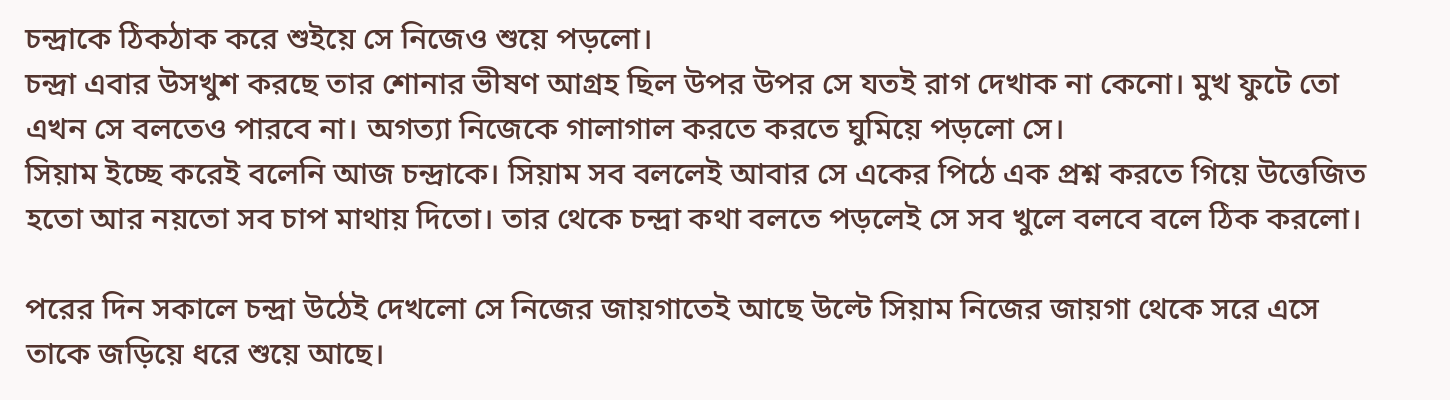চন্দ্রাকে ঠিকঠাক করে শুইয়ে সে নিজেও শুয়ে পড়লো।
চন্দ্রা এবার উসখুশ করছে তার শোনার ভীষণ আগ্রহ ছিল উপর উপর সে যতই রাগ দেখাক না কেনো। মুখ ফুটে তো এখন সে বলতেও পারবে না। অগত্যা নিজেকে গালাগাল করতে করতে ঘুমিয়ে পড়লো সে।
সিয়াম ইচ্ছে করেই বলেনি আজ চন্দ্রাকে। সিয়াম সব বললেই আবার সে একের পিঠে এক প্রশ্ন করতে গিয়ে উত্তেজিত হতো আর নয়তো সব চাপ মাথায় দিতো। তার থেকে চন্দ্রা কথা বলতে পড়লেই সে সব খুলে বলবে বলে ঠিক করলো।

পরের দিন সকালে চন্দ্রা উঠেই দেখলো সে নিজের জায়গাতেই আছে উল্টে সিয়াম নিজের জায়গা থেকে সরে এসে তাকে জড়িয়ে ধরে শুয়ে আছে।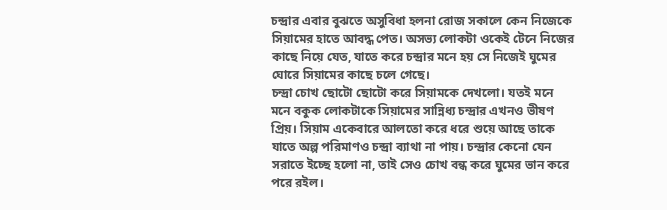চন্দ্রার এবার বুঝতে অসুবিধা হলনা রোজ সকালে কেন নিজেকে সিয়ামের হাতে আবদ্ধ পেত। অসভ্য লোকটা ওকেই টেনে নিজের কাছে নিয়ে যেত, যাতে করে চন্দ্রার মনে হয় সে নিজেই ঘুমের ঘোরে সিয়ামের কাছে চলে গেছে।
চন্দ্রা চোখ ছোটো ছোটো করে সিয়ামকে দেখলো। যতই মনে মনে বকুক লোকটাকে সিয়ামের সান্নিধ্য চন্দ্রার এখনও ভীষণ প্রিয়। সিয়াম একেবারে আলতো করে ধরে শুয়ে আছে তাকে যাতে অল্প পরিমাণও চন্দ্রা ব্যাথা না পায়। চন্দ্রার কেনো যেন সরাতে ইচ্ছে হলো না, তাই সেও চোখ বন্ধ করে ঘুমের ভান করে পরে রইল।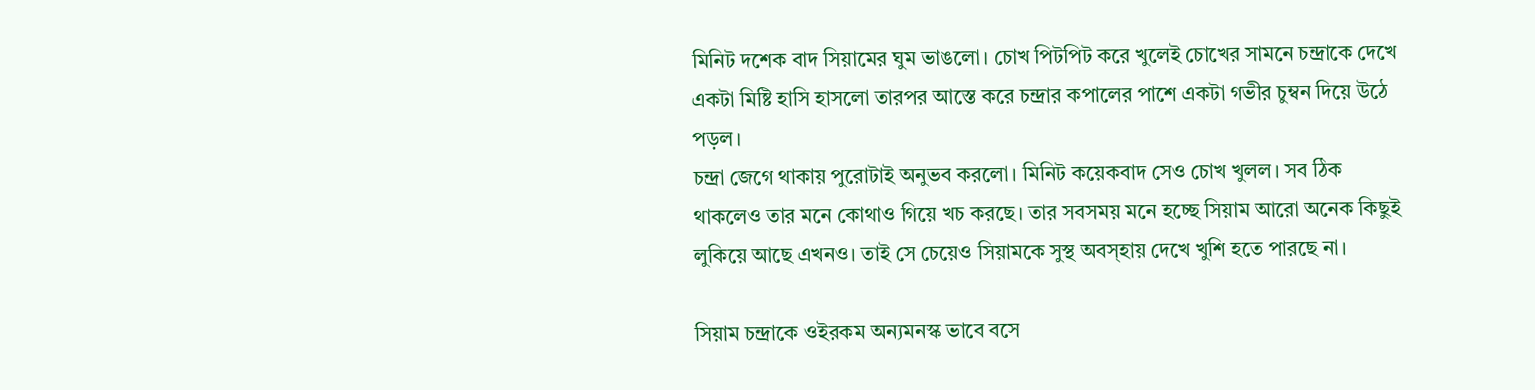মিনিট দশেক বাদ সিয়ামের ঘুম ভাঙলো। চোখ পিটপিট করে খুলেই চোখের সামনে চন্দ্রাকে দেখে একটা মিষ্টি হাসি হাসলো তারপর আস্তে করে চন্দ্রার কপালের পাশে একটা গভীর চুম্বন দিয়ে উঠে পড়ল।
চন্দ্রা জেগে থাকায় পুরোটাই অনুভব করলো। মিনিট কয়েকবাদ সেও চোখ খুলল। সব ঠিক থাকলেও তার মনে কোথাও গিয়ে খচ করছে। তার সবসময় মনে হচ্ছে সিয়াম আরো অনেক কিছুই লুকিয়ে আছে এখনও। তাই সে চেয়েও সিয়ামকে সুস্থ অবস্হায় দেখে খুশি হতে পারছে না।

সিয়াম চন্দ্রাকে ওইরকম অন্যমনস্ক ভাবে বসে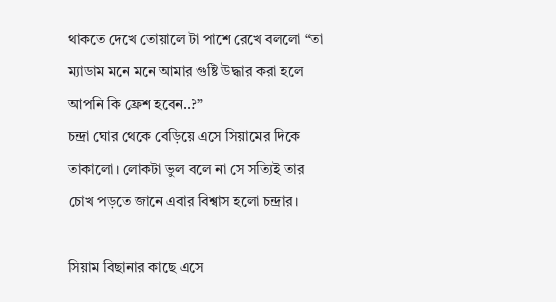থাকতে দেখে তোয়ালে টা পাশে রেখে বললো “তা ম্যাডাম মনে মনে আমার গুষ্টি উদ্ধার করা হলে আপনি কি ফ্রেশ হবেন..?”
চন্দ্রা ঘোর থেকে বেড়িয়ে এসে সিয়ামের দিকে তাকালো। লোকটা ভুল বলে না সে সত্যিই তার চোখ পড়তে জানে এবার বিশ্বাস হলো চন্দ্রার।

সিয়াম বিছানার কাছে এসে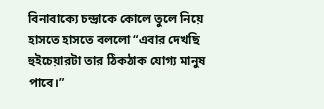বিনাবাক্যে চন্দ্রাকে কোলে তুলে নিয়ে হাসতে হাসতে বললো “এবার দেখছি হুইচেয়ারটা তার ঠিকঠাক যোগ্য মানুষ পাবে।”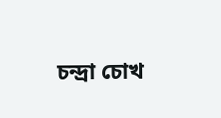চন্দ্রা চোখ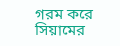গরম করে সিয়ামের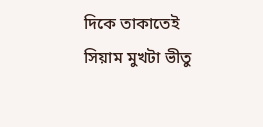দিকে তাকাতেই সিয়াম মুখটা ভীতু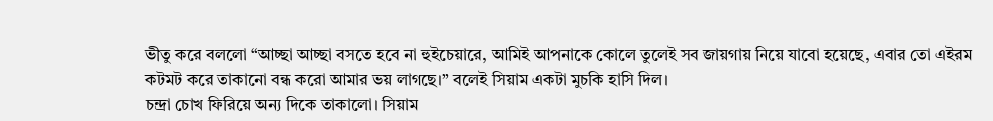ভীতু করে বললো “আচ্ছা আচ্ছা বসতে হবে না হুইচেয়ারে, আমিই আপনাকে কোলে তুলেই সব জায়গায় নিয়ে যাবো হয়েছে, এবার তো এইরম কটমট করে তাকানো বন্ধ করো আমার ভয় লাগছে।” বলেই সিয়াম একটা মুচকি হাসি দিল।
চন্দ্রা চোখ ফিরিয়ে অন্য দিকে তাকালো। সিয়াম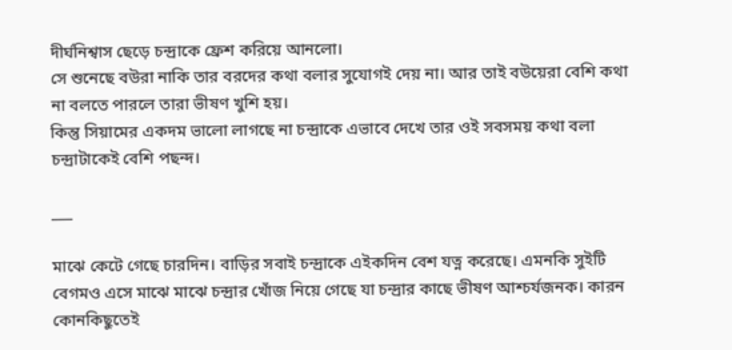দীর্ঘনিশ্বাস ছেড়ে চন্দ্রাকে ফ্রেশ করিয়ে আনলো।
সে শুনেছে বউরা নাকি তার বরদের কথা বলার সুযোগই দেয় না। আর তাই বউয়েরা বেশি কথা না বলতে পারলে তারা ভীষণ খুশি হয়।
কিন্তু সিয়ামের একদম ভালো লাগছে না চন্দ্রাকে এভাবে দেখে তার ওই সবসময় কথা বলা চন্দ্রাটাকেই বেশি পছন্দ।

___

মাঝে কেটে গেছে চারদিন। বাড়ির সবাই চন্দ্রাকে এইকদিন বেশ যত্ন করেছে। এমনকি সুইটি বেগমও এসে মাঝে মাঝে চন্দ্রার খোঁজ নিয়ে গেছে যা চন্দ্রার কাছে ভীষণ আশ্চর্যজনক। কারন কোনকিছুতেই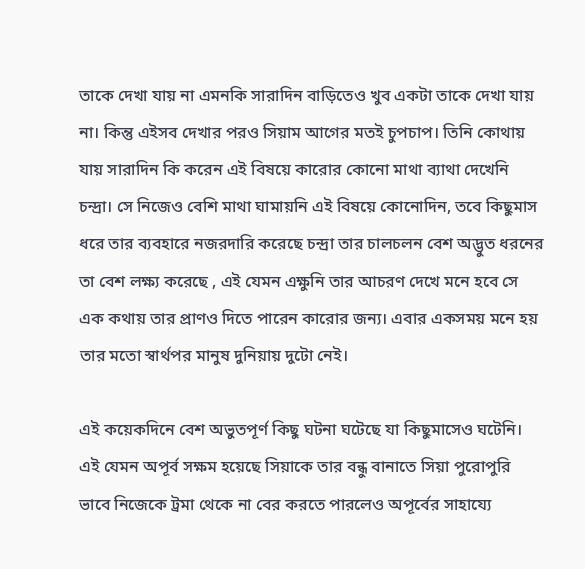তাকে দেখা যায় না এমনকি সারাদিন বাড়িতেও খুব একটা তাকে দেখা যায় না। কিন্তু এইসব দেখার পরও সিয়াম আগের মতই চুপচাপ। তিনি কোথায় যায় সারাদিন কি করেন এই বিষয়ে কারোর কোনো মাথা ব্যাথা দেখেনি চন্দ্রা। সে নিজেও বেশি মাথা ঘামায়নি এই বিষয়ে কোনোদিন, তবে কিছুমাস ধরে তার ব্যবহারে নজরদারি করেছে চন্দ্রা তার চালচলন বেশ অদ্ভুত ধরনের তা বেশ লক্ষ্য করেছে , এই যেমন এক্ষুনি তার আচরণ দেখে মনে হবে সে এক কথায় তার প্রাণও দিতে পারেন কারোর জন্য। এবার একসময় মনে হয় তার মতো স্বার্থপর মানুষ দুনিয়ায় দুটো নেই।

এই কয়েকদিনে বেশ অভুতপূর্ণ কিছু ঘটনা ঘটেছে যা কিছুমাসেও ঘটেনি। এই যেমন অপূর্ব সক্ষম হয়েছে সিয়াকে তার বন্ধু বানাতে সিয়া পুরোপুরি ভাবে নিজেকে ট্রমা থেকে না বের করতে পারলেও অপূর্বের সাহায্যে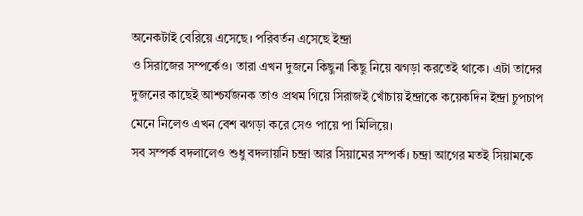অনেকটাই বেরিয়ে এসেছে। পরিবর্তন এসেছে ইন্দ্রা
ও সিরাজের সম্পর্কেও। তারা এখন দুজনে কিছুনা কিছু নিয়ে ঝগড়া করতেই থাকে। এটা তাদের দুজনের কাছেই আশ্চর্যজনক তাও প্রথম গিয়ে সিরাজই খোঁচায় ইন্দ্রাকে কয়েকদিন ইন্দ্রা চুপচাপ মেনে নিলেও এখন বেশ ঝগড়া করে সেও পায়ে পা মিলিয়ে।
সব সম্পর্ক বদলালেও শুধু বদলায়নি চন্দ্রা আর সিয়ামের সম্পর্ক। চন্দ্রা আগের মতই সিয়ামকে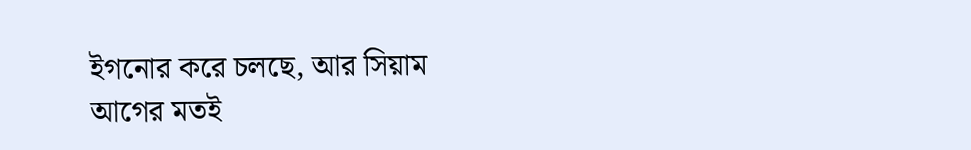ইগনোর করে চলছে, আর সিয়াম আগের মতই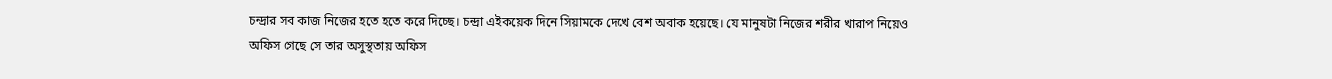চন্দ্রার সব কাজ নিজের হতে হতে করে দিচ্ছে। চন্দ্রা এইকয়েক দিনে সিয়ামকে দেখে বেশ অবাক হয়েছে। যে মানুষটা নিজের শরীর খারাপ নিয়েও অফিস গেছে সে তার অসুস্থতায় অফিস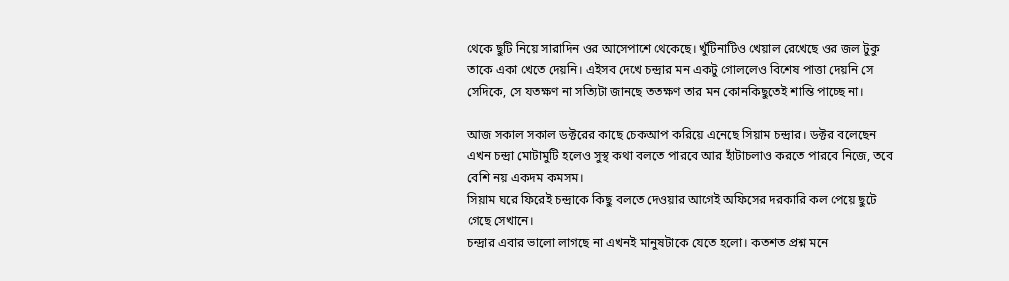থেকে ছুটি নিয়ে সারাদিন ওর আসেপাশে থেকেছে। খুঁটিনাটিও খেয়াল রেখেছে ওর জল টুকু তাকে একা খেতে দেয়নি। এইসব দেখে চন্দ্রার মন একটু গোললেও বিশেষ পাত্তা দেয়নি সে সেদিকে, সে যতক্ষণ না সত্যিটা জানছে ততক্ষণ তার মন কোনকিছুতেই শান্তি পাচ্ছে না।

আজ সকাল সকাল ডক্টরের কাছে চেকআপ করিয়ে এনেছে সিয়াম চন্দ্রার। ডক্টর বলেছেন এখন চন্দ্রা মোটামুটি হলেও সুস্থ কথা বলতে পারবে আর হাঁটাচলাও করতে পারবে নিজে, তবে বেশি নয় একদম কমসম।
সিয়াম ঘরে ফিরেই চন্দ্রাকে কিছু বলতে দেওয়ার আগেই অফিসের দরকারি কল পেয়ে ছুটে গেছে সেখানে।
চন্দ্রার এবার ভালো লাগছে না এখনই মানুষটাকে যেতে হলো। কতশত প্রশ্ন মনে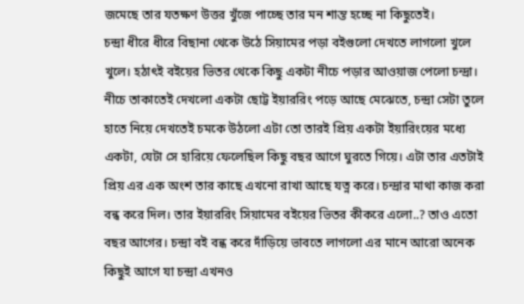জমেছে তার যতক্ষণ উত্তর খুঁজে পাচ্ছে তার মন শান্ত হচ্ছে না কিছুতেই।
চন্দ্রা ধীরে ধীরে বিছানা থেকে উঠে সিয়ামের পড়া বইগুলো দেখতে লাগলো খুলে খুলে। হঠাৎই বইয়ের ভিতর থেকে কিছু একটা নীচে পড়ার আওয়াজ পেলো চন্দ্রা। নীচে তাকাতেই দেখলো একটা ছোট্ট ইয়াররিং পড়ে আছে মেঝেতে, চন্দ্রা সেটা তুলে হাতে নিয়ে দেখতেই চমকে উঠলো এটা তো তারই প্রিয় একটা ইয়ারিংয়ের মধ্যে একটা, যেটা সে হারিয়ে ফেলেছিল কিছু বছর আগে ঘুরতে গিয়ে। এটা তার এতটাই প্রিয় এর এক অংশ তার কাছে এখনো রাখা আছে যত্ন করে। চন্দ্রার মাথা কাজ করা বন্ধ করে দিল। তার ইয়াররিং সিয়ামের বইয়ের ভিতর কীকরে এলো..? তাও এতো বছর আগের। চন্দ্রা বই বন্ধ করে দাঁড়িয়ে ভাবতে লাগলো এর মানে আরো অনেক কিছুই আগে যা চন্দ্রা এখনও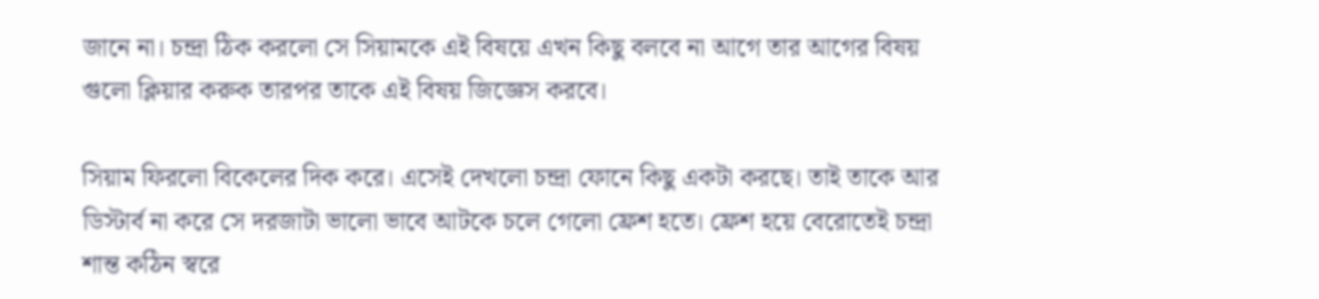জানে না। চন্দ্রা ঠিক করলো সে সিয়ামকে এই বিষয়ে এখন কিছু বলবে না আগে তার আগের বিষয় গুলো ক্লিয়ার করুক তারপর তাকে এই বিষয় জিজ্ঞেস করবে।

সিয়াম ফিরলো বিকেলের দিক করে। এসেই দেখলো চন্দ্রা ফোনে কিছু একটা করছে। তাই তাকে আর ডিস্টার্ব না করে সে দরজাটা ভালো ভাবে আটকে চলে গেলো ফ্রেশ হতে। ফ্রেশ হয়ে বেরোতেই চন্দ্রা শান্ত কঠিন স্বরে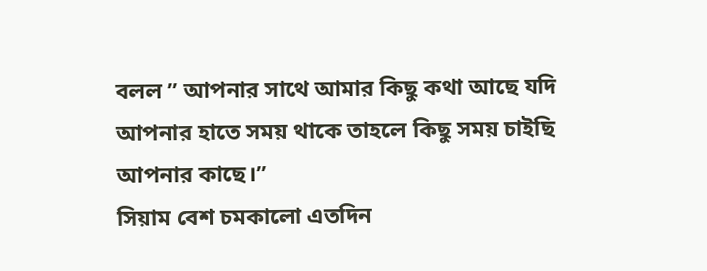বলল ” আপনার সাথে আমার কিছু কথা আছে যদি আপনার হাতে সময় থাকে তাহলে কিছু সময় চাইছি আপনার কাছে।”
সিয়াম বেশ চমকালো এতদিন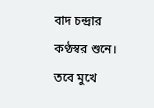বাদ চন্দ্রার কণ্ঠস্বর শুনে। তবে মুখে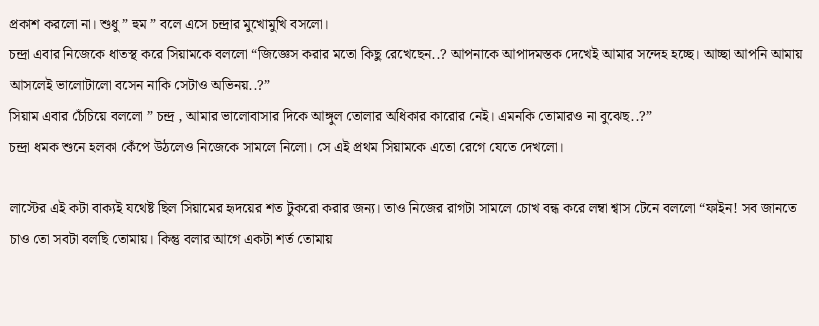প্রকাশ করলো না। শুধু ” হুম ” বলে এসে চন্দ্রার মুখোমুখি বসলো।
চন্দ্রা এবার নিজেকে ধাতস্থ করে সিয়ামকে বললো “জিজ্ঞেস করার মতো কিছু রেখেছেন..? আপনাকে আপাদমস্তক দেখেই আমার সন্দেহ হচ্ছে। আচ্ছা আপনি আমায় আসলেই ভালোটালো বসেন নাকি সেটাও অভিনয়..?”
সিয়াম এবার চেঁচিয়ে বললো ” চন্দ্র , আমার ভালোবাসার দিকে আঙ্গুল তোলার অধিকার কারোর নেই। এমনকি তোমারও না বুঝেছ..?”
চন্দ্রা ধমক শুনে হলকা কেঁপে উঠলেও নিজেকে সামলে নিলো। সে এই প্রথম সিয়ামকে এতো রেগে যেতে দেখলো।

লাস্টের এই কটা বাক্যই যথেষ্ট ছিল সিয়ামের হৃদয়ের শত টুকরো করার জন্য। তাও নিজের রাগটা সামলে চোখ বন্ধ করে লম্বা শ্বাস টেনে বললো “ফাইন! সব জানতে চাও তো সবটা বলছি তোমায়। কিন্তু বলার আগে একটা শর্ত তোমায়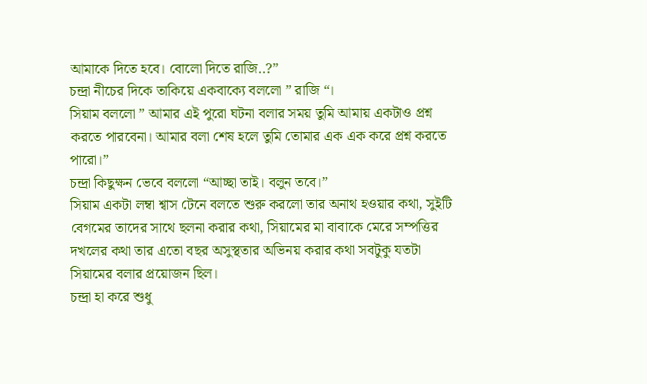আমাকে দিতে হবে। বোলো দিতে রাজি..?”
চন্দ্রা নীচের দিকে তাকিয়ে একবাক্যে বললো ” রাজি “।
সিয়াম বললো ” আমার এই পুরো ঘটনা বলার সময় তুমি আমায় একটাও প্রশ্ন করতে পারবেনা। আমার বলা শেষ হলে তুমি তোমার এক এক করে প্রশ্ন করতে পারো।”
চন্দ্রা কিছুক্ষন ভেবে বললো “আচ্ছা তাই। বলুন তবে।”
সিয়াম একটা লম্বা শ্বাস টেনে বলতে শুরু করলো তার অনাথ হওয়ার কথা, সুইটি বেগমের তাদের সাথে ছলনা করার কথা, সিয়ামের মা বাবাকে মেরে সম্পত্তির দখলের কথা তার এতো বছর অসুস্থতার অভিনয় করার কথা সবটুকু যতটা সিয়ামের বলার প্রয়োজন ছিল।
চন্দ্রা হা করে শুধু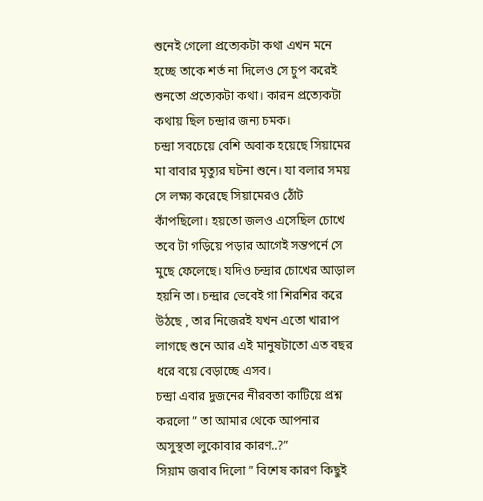শুনেই গেলো প্রত্যেকটা কথা এখন মনে হচ্ছে তাকে শর্ত না দিলেও সে চুপ করেই শুনতো প্রত্যেকটা কথা। কারন প্রত্যেকটা কথায় ছিল চন্দ্রার জন্য চমক।
চন্দ্রা সবচেয়ে বেশি অবাক হয়েছে সিয়ামের মা বাবার মৃত্যুর ঘটনা শুনে। যা বলার সময় সে লক্ষ্য করেছে সিয়ামেরও ঠোঁট কাঁপছিলো। হয়তো জলও এসেছিল চোখে তবে টা গড়িয়ে পড়ার আগেই সন্তপর্নে সে মুছে ফেলেছে। যদিও চন্দ্রার চোখের আড়াল হয়নি তা। চন্দ্রার ভেবেই গা শিরশির করে উঠছে , তার নিজেরই যখন এতো খারাপ লাগছে শুনে আর এই মানুষটাতো এত বছর ধরে বয়ে বেড়াচ্ছে এসব।
চন্দ্রা এবার দুজনের নীরবতা কাটিয়ে প্রশ্ন করলো ” তা আমার থেকে আপনার অসুস্থতা লুকোবার কারণ..?”
সিয়াম জবাব দিলো ” বিশেষ কারণ কিছুই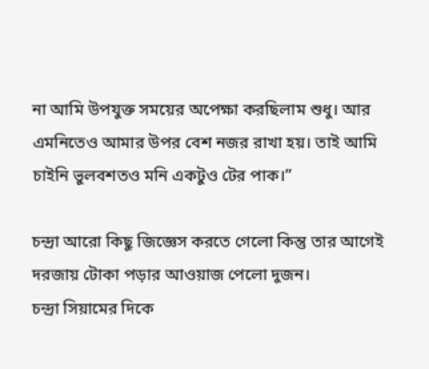না আমি উপযুক্ত সময়ের অপেক্ষা করছিলাম শুধু। আর এমনিতেও আমার উপর বেশ নজর রাখা হয়। তাই আমি চাইনি ভুলবশতও মনি একটুও টের পাক।”

চন্দ্রা আরো কিছু জিজ্ঞেস করতে গেলো কিন্তু তার আগেই দরজায় টোকা পড়ার আওয়াজ পেলো দুজন।
চন্দ্রা সিয়ামের দিকে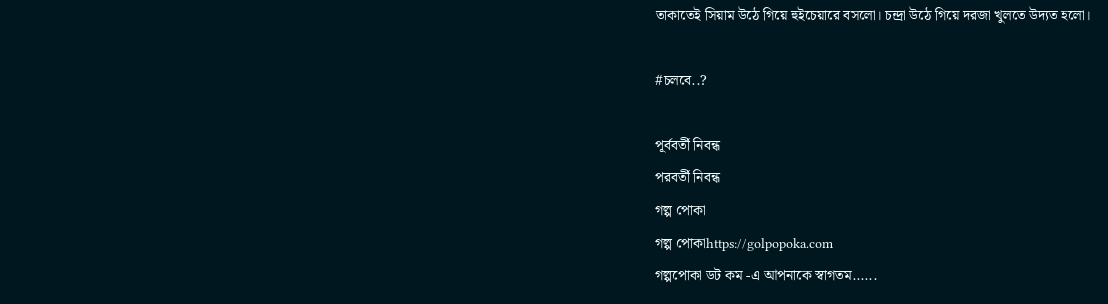তাকাতেই সিয়াম উঠে গিয়ে হুইচেয়ারে বসলো। চন্দ্রা উঠে গিয়ে দরজা খুলতে উদ্যত হলো।

#চলবে..?

পূর্ববর্তী নিবন্ধ
পরবর্তী নিবন্ধ
গল্প পোকা
গল্প পোকাhttps://golpopoka.com
গল্পপোকা ডট কম -এ আপনাকে স্বাগতম......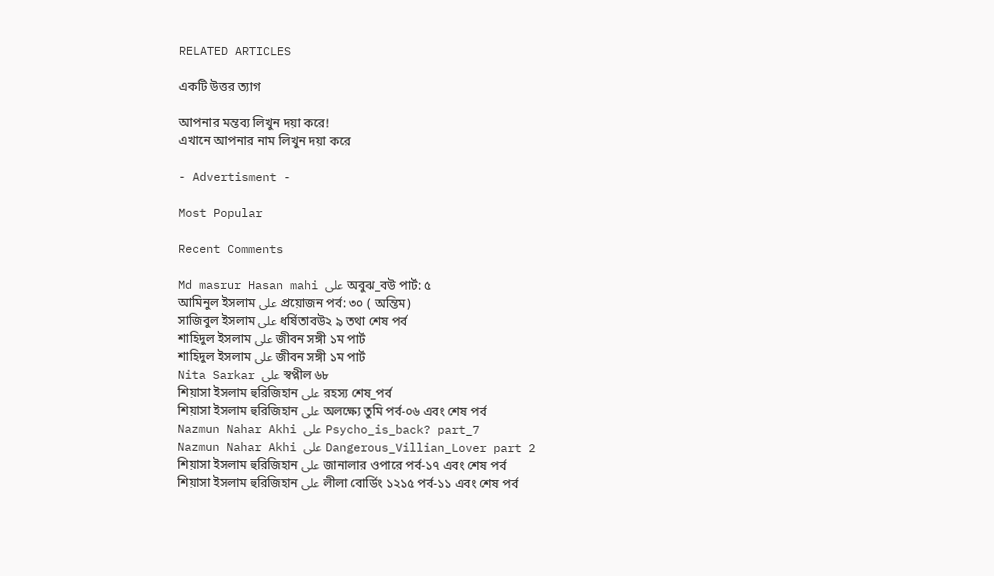RELATED ARTICLES

একটি উত্তর ত্যাগ

আপনার মন্তব্য লিখুন দয়া করে!
এখানে আপনার নাম লিখুন দয়া করে

- Advertisment -

Most Popular

Recent Comments

Md masrur Hasan mahi على অবুঝ_বউ পার্ট: ৫
আমিনুল ইসলাম على প্রয়োজন পর্ব: ৩০ ( অন্তিম)
সাজিবুল ইসলাম على ধর্ষিতাবউ২ ৯ তথা শেষ পর্ব
শাহিদুল ইসলাম على জীবন সঙ্গী ১ম পার্ট
শাহিদুল ইসলাম على জীবন সঙ্গী ১ম পার্ট
Nita Sarkar على স্বপ্নীল ৬৮
শিয়াসা ইসলাম হুরিজিহান على রহস্য শেষ_পর্ব
শিয়াসা ইসলাম হুরিজিহান على অলক্ষ্যে তুমি পর্ব-০৬ এবং শেষ পর্ব
Nazmun Nahar Akhi على Psycho_is_back? part_7
Nazmun Nahar Akhi على Dangerous_Villian_Lover part 2
শিয়াসা ইসলাম হুরিজিহান على জানালার ওপারে পর্ব-১৭ এবং শেষ পর্ব
শিয়াসা ইসলাম হুরিজিহান على লীলা বোর্ডিং ১২১৫ পর্ব-১১ এবং শেষ পর্ব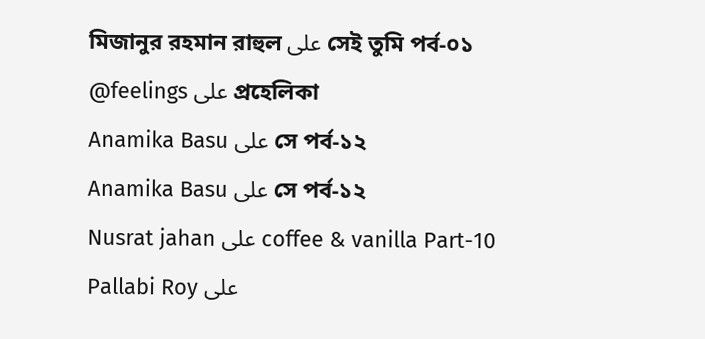মিজানুর রহমান রাহুল على সেই তুমি পর্ব-০১
@feelings على প্রহেলিকা
Anamika Basu على সে পর্ব-১২
Anamika Basu على সে পর্ব-১২
Nusrat jahan على coffee & vanilla Part-10
Pallabi Roy على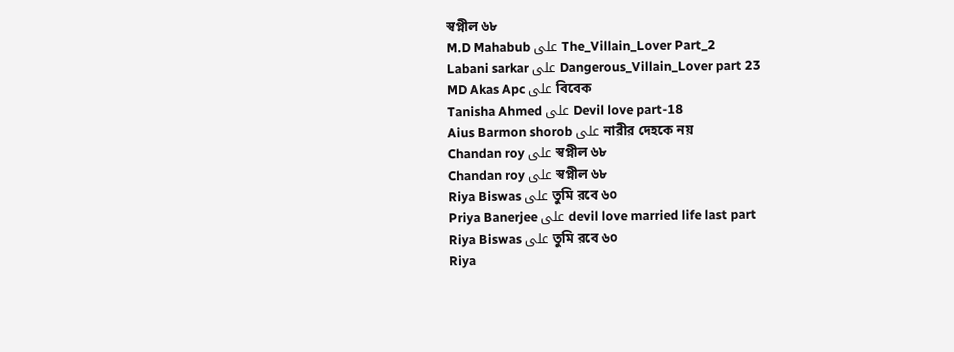স্বপ্নীল ৬৮
M.D Mahabub على The_Villain_Lover Part_2
Labani sarkar على Dangerous_Villain_Lover part 23
MD Akas Apc على বিবেক
Tanisha Ahmed على Devil love part-18
Aius Barmon shorob على নারীর দেহকে নয়
Chandan roy على স্বপ্নীল ৬৮
Chandan roy على স্বপ্নীল ৬৮
Riya Biswas على তুমি রবে ৬০
Priya Banerjee على devil love married life last part
Riya Biswas على তুমি রবে ৬০
Riya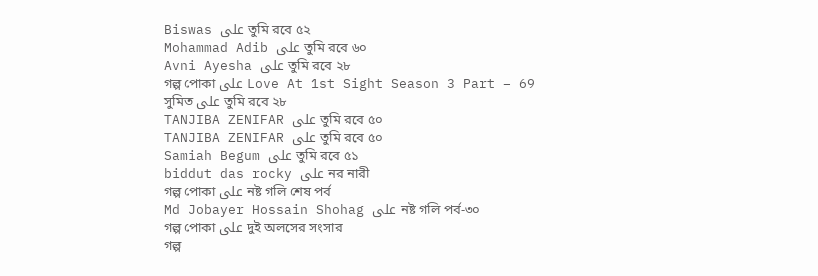Biswas على তুমি রবে ৫২
Mohammad Adib على তুমি রবে ৬০
Avni Ayesha على তুমি রবে ২৮
গল্প পোকা على Love At 1st Sight Season 3 Part – 69
সুমিত على তুমি রবে ২৮
TANJIBA ZENIFAR على তুমি রবে ৫০
TANJIBA ZENIFAR على তুমি রবে ৫০
Samiah Begum على তুমি রবে ৫১
biddut das rocky على নর নারী
গল্প পোকা على নষ্ট গলি শেষ পর্ব
Md Jobayer Hossain Shohag على নষ্ট গলি পর্ব-৩০
গল্প পোকা على দুই অলসের সংসার
গল্প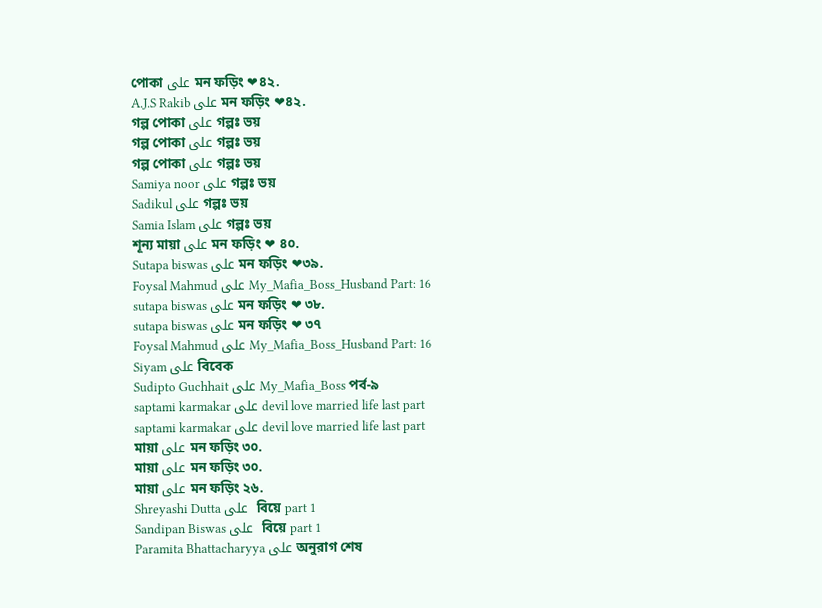পোকা على মন ফড়িং ❤৪২.
A.J.S Rakib على মন ফড়িং ❤৪২.
গল্প পোকা على গল্পঃ ভয়
গল্প পোকা على গল্পঃ ভয়
গল্প পোকা على গল্পঃ ভয়
Samiya noor على গল্পঃ ভয়
Sadikul على গল্পঃ ভয়
Samia Islam على গল্পঃ ভয়
শূন্য মায়া على মন ফড়িং ❤ ৪০.
Sutapa biswas على মন ফড়িং ❤৩৯.
Foysal Mahmud على My_Mafia_Boss_Husband Part: 16
sutapa biswas على মন ফড়িং ❤ ৩৮.
sutapa biswas على মন ফড়িং ❤ ৩৭
Foysal Mahmud على My_Mafia_Boss_Husband Part: 16
Siyam على বিবেক
Sudipto Guchhait على My_Mafia_Boss পর্ব-৯
saptami karmakar على devil love married life last part
saptami karmakar على devil love married life last part
মায়া على মন ফড়িং ৩০.
মায়া على মন ফড়িং ৩০.
মায়া على মন ফড়িং ২৬.
Shreyashi Dutta على  বিয়ে part 1
Sandipan Biswas على  বিয়ে part 1
Paramita Bhattacharyya على অনুরাগ শেষ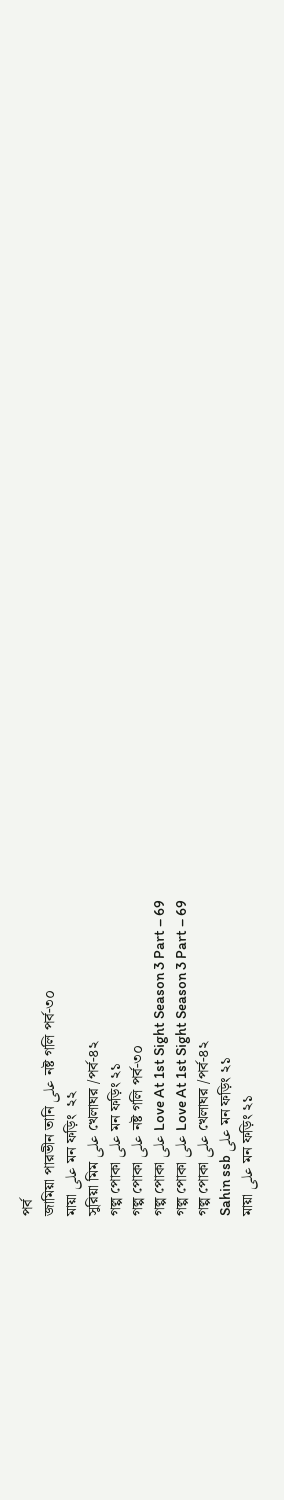পর্ব
জামিয়া পারভীন তানি على নষ্ট গলি পর্ব-৩০
মায়া على মন ফড়িং  ২২
সুরিয়া মিম على খেলাঘর /পর্ব-৪২
গল্প পোকা على মন ফড়িং ২১
গল্প পোকা على নষ্ট গলি পর্ব-৩০
গল্প পোকা على Love At 1st Sight Season 3 Part – 69
গল্প পোকা على Love At 1st Sight Season 3 Part – 69
গল্প পোকা على খেলাঘর /পর্ব-৪২
Sahin ssb على মন ফড়িং ২১
মায়া على মন ফড়িং ২১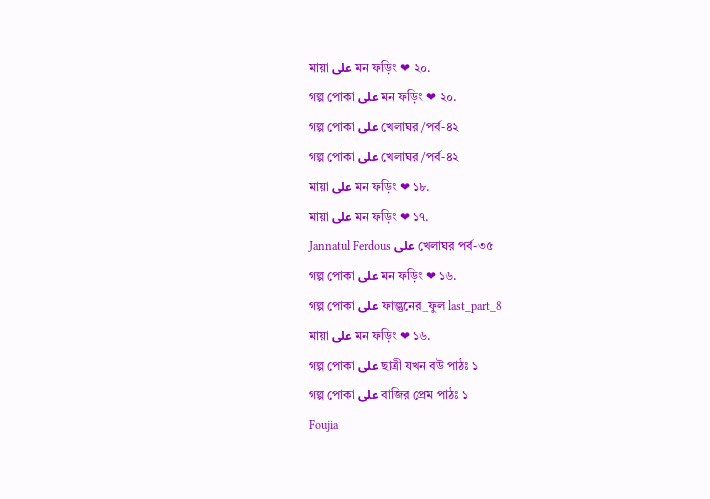মায়া على মন ফড়িং ❤ ২০.
গল্প পোকা على মন ফড়িং ❤ ২০.
গল্প পোকা على খেলাঘর /পর্ব-৪২
গল্প পোকা على খেলাঘর /পর্ব-৪২
মায়া على মন ফড়িং ❤ ১৮.
মায়া على মন ফড়িং ❤ ১৭.
Jannatul Ferdous على খেলাঘর পর্ব-৩৫
গল্প পোকা على মন ফড়িং ❤ ১৬.
গল্প পোকা على ফাল্গুনের_ফুল last_part_8
মায়া على মন ফড়িং ❤ ১৬.
গল্প পোকা على ছাত্রী যখন বউ পাঠঃ ১
গল্প পোকা على বাজির প্রেম পাঠঃ ১
Foujia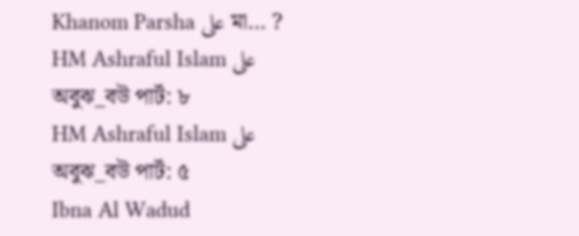Khanom Parsha على মা… ?
HM Ashraful Islam على অবুঝ_বউ পার্ট: ৮
HM Ashraful Islam على অবুঝ_বউ পার্ট: ৫
Ibna Al Wadud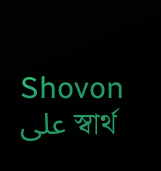Shovon على স্বার্থ